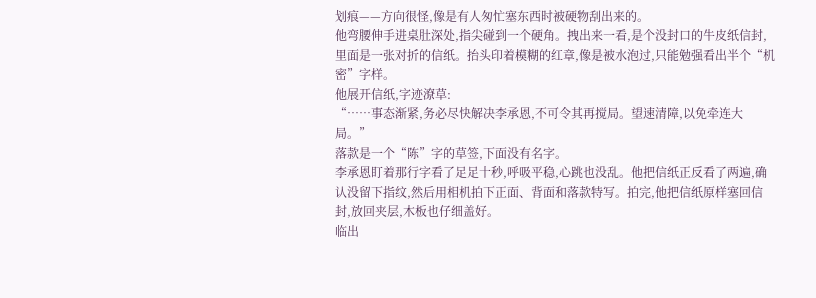划痕——方向很怪,像是有人匆忙塞东西时被硬物刮出来的。
他弯腰伸手进桌肚深处,指尖碰到一个硬角。拽出来一看,是个没封口的牛皮纸信封,里面是一张对折的信纸。抬头印着模糊的红章,像是被水泡过,只能勉强看出半个“机密”字样。
他展开信纸,字迹潦草:
“……事态渐紧,务必尽快解决李承恩,不可令其再搅局。望速清障,以免牵连大局。”
落款是一个“陈”字的草签,下面没有名字。
李承恩盯着那行字看了足足十秒,呼吸平稳,心跳也没乱。他把信纸正反看了两遍,确认没留下指纹,然后用相机拍下正面、背面和落款特写。拍完,他把信纸原样塞回信封,放回夹层,木板也仔细盖好。
临出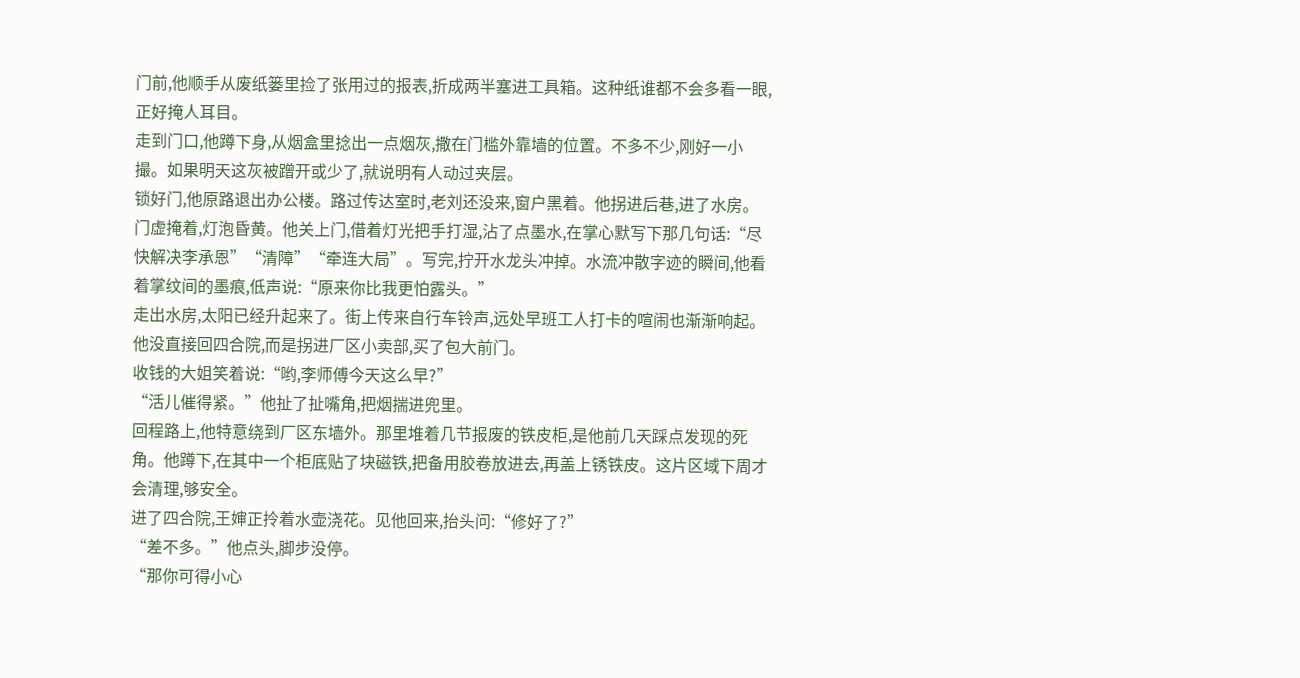门前,他顺手从废纸篓里捡了张用过的报表,折成两半塞进工具箱。这种纸谁都不会多看一眼,正好掩人耳目。
走到门口,他蹲下身,从烟盒里捻出一点烟灰,撒在门槛外靠墙的位置。不多不少,刚好一小撮。如果明天这灰被蹭开或少了,就说明有人动过夹层。
锁好门,他原路退出办公楼。路过传达室时,老刘还没来,窗户黑着。他拐进后巷,进了水房。门虚掩着,灯泡昏黄。他关上门,借着灯光把手打湿,沾了点墨水,在掌心默写下那几句话:“尽快解决李承恩”“清障”“牵连大局”。写完,拧开水龙头冲掉。水流冲散字迹的瞬间,他看着掌纹间的墨痕,低声说:“原来你比我更怕露头。”
走出水房,太阳已经升起来了。街上传来自行车铃声,远处早班工人打卡的喧闹也渐渐响起。他没直接回四合院,而是拐进厂区小卖部,买了包大前门。
收钱的大姐笑着说:“哟,李师傅今天这么早?”
“活儿催得紧。”他扯了扯嘴角,把烟揣进兜里。
回程路上,他特意绕到厂区东墙外。那里堆着几节报废的铁皮柜,是他前几天踩点发现的死角。他蹲下,在其中一个柜底贴了块磁铁,把备用胶卷放进去,再盖上锈铁皮。这片区域下周才会清理,够安全。
进了四合院,王婶正拎着水壶浇花。见他回来,抬头问:“修好了?”
“差不多。”他点头,脚步没停。
“那你可得小心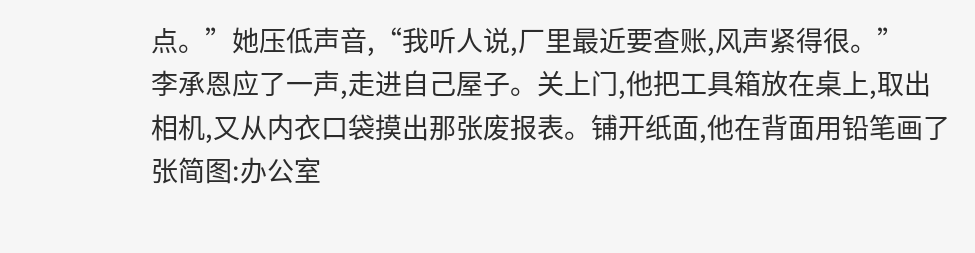点。”她压低声音,“我听人说,厂里最近要查账,风声紧得很。”
李承恩应了一声,走进自己屋子。关上门,他把工具箱放在桌上,取出相机,又从内衣口袋摸出那张废报表。铺开纸面,他在背面用铅笔画了张简图:办公室